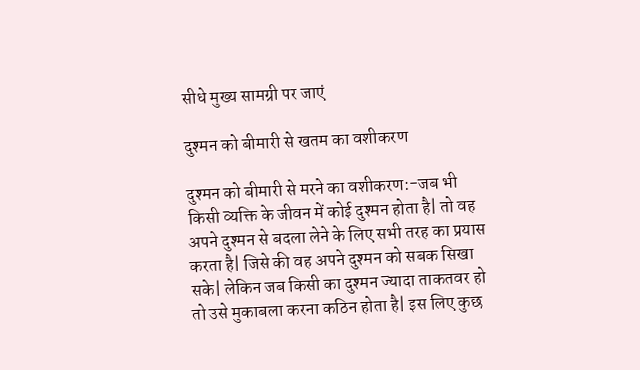सीधे मुख्य सामग्री पर जाएं

दुश्मन को बीमारी से खतम का वशीकरण

दुश्मन को बीमारी से मरने का वशीकरण:-जब भी किसी व्यक्ति के जीवन में कोई दुश्मन होता है| तो वह अपने दुश्मन से बदला लेने के लिए सभी तरह का प्रयास करता है| जिसे की वह अपने दुश्मन को सबक सिखा सके| लेकिन जब किसी का दुश्मन ज्यादा ताकतवर हो तो उसे मुकाबला करना कठिन होता है| इस लिए कुछ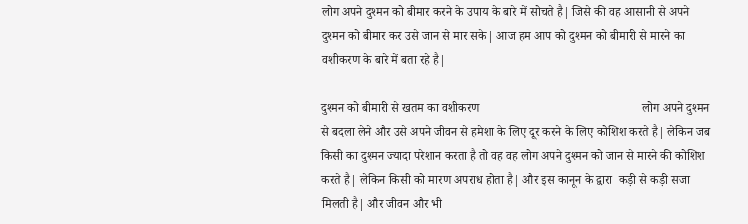लोग अपने दुश्मन को बीमार करने के उपाय के बारे में सोचते है| जिसे की वह आसानी से अपने दुश्मन को बीमार कर उसे जान से मार सके| आज हम आप को दुश्मन को बीमारी से मारने का वशीकरण के बारे में बता रहे है|

दुश्मन को बीमारी से खतम का वशीकरण                                                    लोग अपने दुश्मन से बदला लेने और उसे अपने जीवन से हमेशा के लिए दूर करने के लिए कोशिश करते है| लेकिन जब किसी का दुश्मन ज्यादा परेशान करता है तो वह वह लोग अपने दुश्मन को जान से मारने की कोशिश करते है| लेकिन किसी को मारण अपराध होता है| और इस कानून के द्वारा  कड़ी से कड़ी सजा मिलती है| और जीवन और भी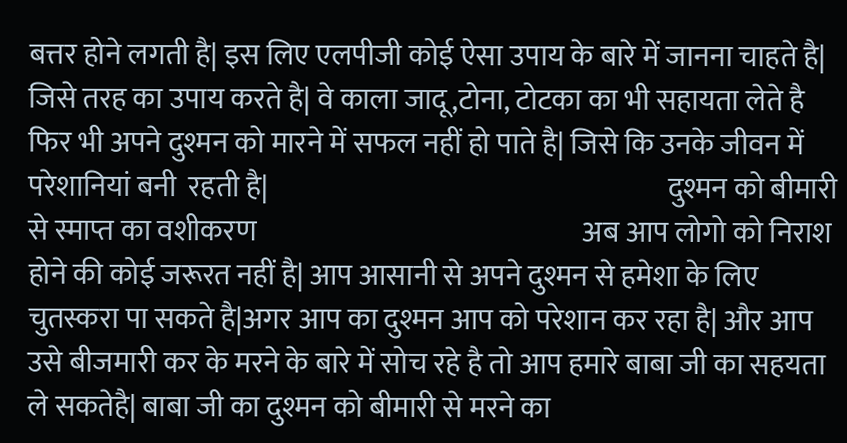बत्तर होने लगती है| इस लिए एलपीजी कोई ऐसा उपाय के बारे में जानना चाहते है| जिसे तरह का उपाय करते है| वे काला जादू,टोना, टोटका का भी सहायता लेते है फिर भी अपने दुश्मन को मारने में सफल नहीं हो पाते है| जिसे कि उनके जीवन में परेशानियां बनी  रहती है|                                                                      दुश्मन को बीमारी से स्माप्त का वशीकरण                                                         अब आप लोगो को निराश होने की कोई जरूरत नहीं है| आप आसानी से अपने दुश्मन से हमेशा के लिए चुतस्करा पा सकते है|अगर आप का दुश्मन आप को परेशान कर रहा है| और आप उसे बीजमारी कर के मरने के बारे में सोच रहे है तो आप हमारे बाबा जी का सहयता ले सकतेहै| बाबा जी का दुश्मन को बीमारी से मरने का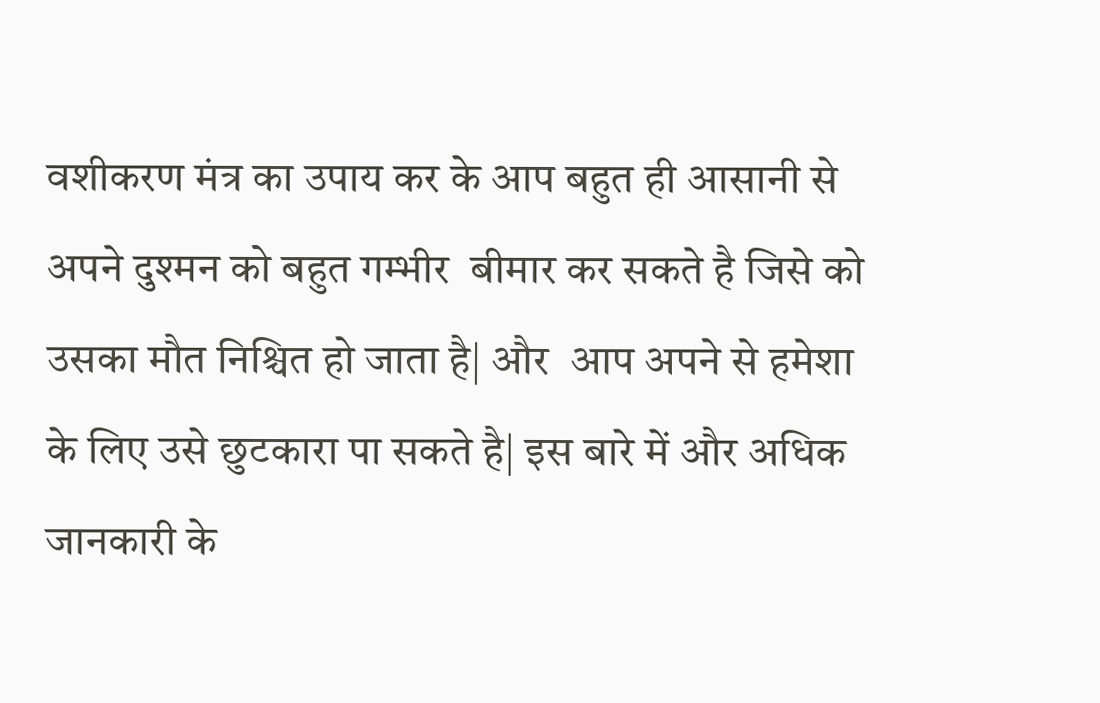वशीकरण मंत्र का उपाय कर के आप बहुत ही आसानी से अपने दुश्मन को बहुत गम्भीर  बीमार कर सकते है जिसे को उसका मौत निश्चित हो जाता है| और  आप अपने से हमेशा के लिए उसे छुटकारा पा सकते है| इस बारे में और अधिक जानकारी के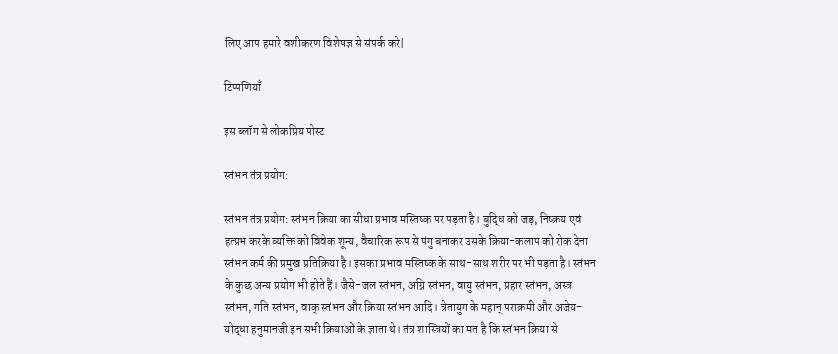लिए आप हमारे वशीकरण विशेषज्ञ से संपर्क करे|

टिप्पणियाँ

इस ब्लॉग से लोकप्रिय पोस्ट

स्तंभन तंत्र प्रयोग:

स्तंभन तंत्र प्रयोग: स्तंभन क्रिया का सीधा प्रभाव मस्तिष्क पर पड़ता है। बुद्धि को जड़, निष्क्रय एवं हत्प्रभ करके व्यक्ति को विवेक शून्य, वैचारिक रूप से पंगु बनाकर उसके क्रिया-कलाप को रोक देना स्तंभन कर्म की प्रमुख प्रतिक्रिया है। इसका प्रभाव मस्तिष्क के साथ-साथ शरीर पर भी पड़ता है। स्तंभन के कुछ अन्य प्रयोग भी होते हैं। जैसे-जल स्तंभन, अग्नि स्तंभन, वायु स्तंभन, प्रहार स्तंभन, अस्त्र स्तंभन, गति स्तंभन, वाक् स्तंभन और क्रिया स्तंभन आदि। त्रेतायुग के महान् पराक्रमी और अजेय-योद्धा हनुमानजी इन सभी क्रियाओं के ज्ञाता थे। तंत्र शास्त्रियों का मत है कि स्तंभन क्रिया से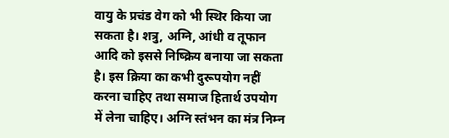वायु के प्रचंड वेग को भी स्थिर किया जा सकता है। शत्रु, अग्नि, आंधी व तूफान आदि को इससे निष्क्रिय बनाया जा सकता है। इस क्रिया का कभी दुरूपयोग नहीं करना चाहिए तथा समाज हितार्थ उपयोग में लेना चाहिए। अग्नि स्तंभन का मंत्र निम्न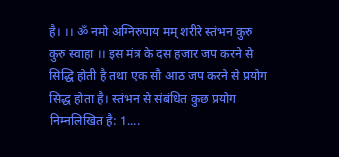है। ।। ॐ नमो अग्निरुपाय मम् शरीरे स्तंभन कुरु कुरु स्वाहा ।। इस मंत्र के दस हजार जप करने से सिद्धि होती है तथा एक सौ आठ जप करने से प्रयोग सिद्ध होता है। स्तंभन से संबंधित कुछ प्रयोग निम्नलिखित है: 1....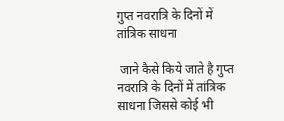गुप्त नवरात्रि के दिनों में तांत्रिक साधना

 जाने कैसे किये जाते है गुप्त नवरात्रि के दिनों में तांत्रिक साधना जिससे कोई भी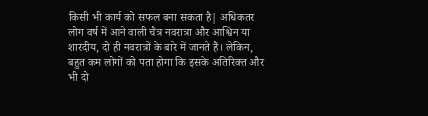किसी भी कार्य को सफल बना सकता है| अधिकतर लोग वर्ष में आने वाली चैत्र नवरात्रा और आश्विन या शारदीय, दो ही नवरात्रों के बारे में जानते हैं। लेकिन, बहुत कम लोगों को पता होगा कि इसके अतिरिक्त और भी दो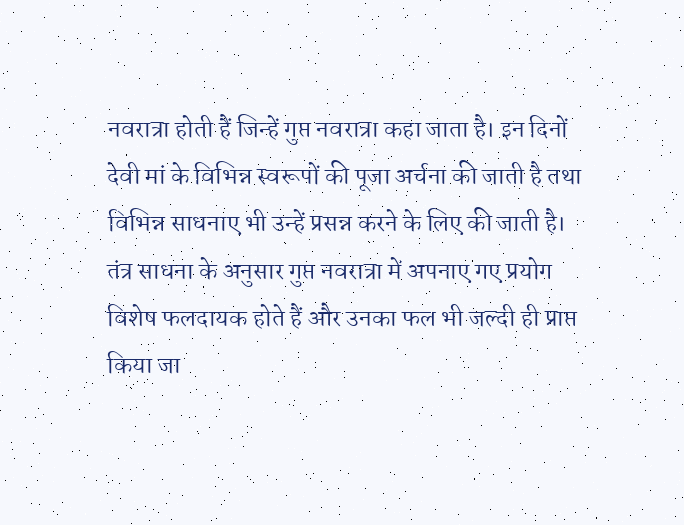नवरात्रा होती हैं जिन्हें गुप्त नवरात्रा कहा जाता है। इन दिनों देवी मां के विभिन्न स्वरूपों की पूजा अर्चना की जाती है तथा विभिन्न साधनाए भी उन्हें प्रसन्न करने के लिए की जाती है। तंत्र साधना के अनुसार गुप्त नवरात्रा में अपनाए गए प्रयोग विशेष फलदायक होते हैं और उनका फल भी जल्दी ही प्राप्त किया जा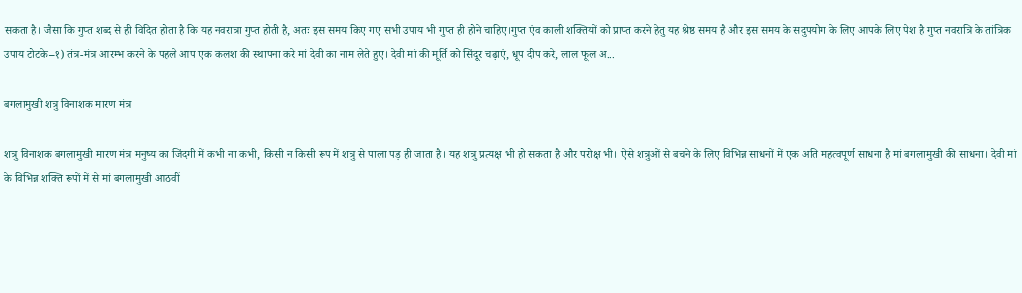सकता है। जैसा कि गुप्त शब्द से ही विदित होता है कि यह नवरात्रा गुप्त होती है, अतः इस समय किए गए सभी उपाय भी गुप्त ही होने चाहिए।गुप्त एंव काली शक्तियों को प्राप्त करने हेतु यह श्रेष्ठ समय है और इस समय के सदुपयोग के लिए आपके लिए पेश है गुप्त नवरात्रि के तांत्रिक उपाय टोटके–१) तंत्र-मंत्र आरम्भ करने के पहले आप एक कलश की स्थापना करे मां देवी का नाम लेते हुए। देवी मां की मूर्ति को सिंदूर चढ़ाएं, धूप दीप करे, लाल फूल अ...

बगलामुखी शत्रु विनाशक मारण मंत्र

शत्रु विनाशक बगलामुखी मारण मंत्र मनुष्य का जिंदगी में कभी ना कभी, किसी न किसी रूप में शत्रु से पाला पड़ ही जाता है। यह शत्रु प्रत्यक्ष भी हो सकता है और परोक्ष भी। ऐसे शत्रुओं से बचने के लिए विभिन्न साधनों में एक अति महत्वपूर्ण साधना है मां बगलामुखी की साधना। देवी मां के विभिन्न शक्ति रूपों में से मां बगलामुखी आठवीं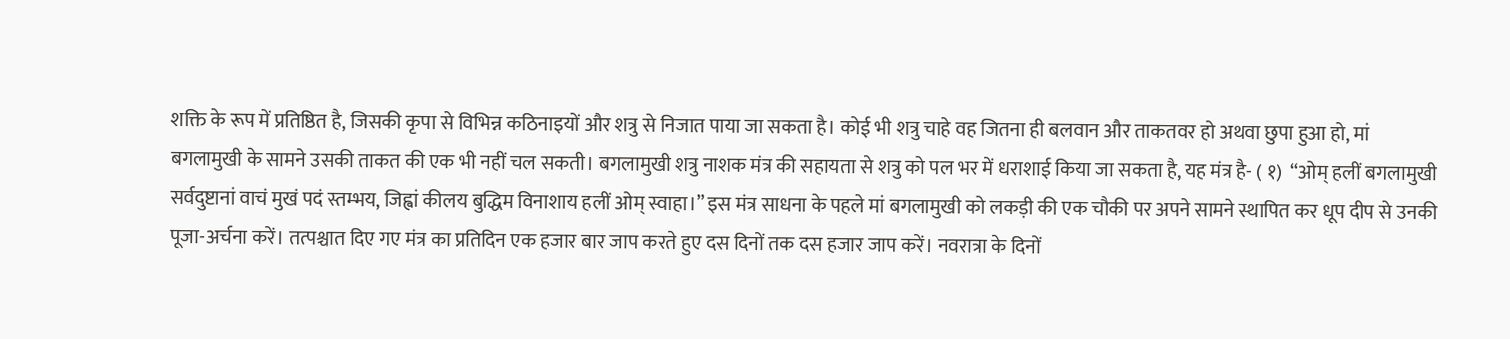शक्ति के रूप में प्रतिष्ठित है, जिसकी कृपा से विभिन्न कठिनाइयों और शत्रु से निजात पाया जा सकता है। कोई भी शत्रु चाहे वह जितना ही बलवान और ताकतवर हो अथवा छुपा हुआ हो, मां बगलामुखी के सामने उसकी ताकत की एक भी नहीं चल सकती। बगलामुखी शत्रु नाशक मंत्र की सहायता से शत्रु को पल भर में धराशाई किया जा सकता है, यह मंत्र है- ( १)  “ओम् हलीं बगलामुखी सर्वदुष्टानां वाचं मुखं पदं स्तम्भय, जिह्वां कीलय बुद्धिम विनाशाय हलीं ओम् स्वाहा।” इस मंत्र साधना के पहले मां बगलामुखी को लकड़ी की एक चौकी पर अपने सामने स्थापित कर धूप दीप से उनकी पूजा-अर्चना करें। तत्पश्चात दिए गए मंत्र का प्रतिदिन एक हजार बार जाप करते हुए दस दिनों तक दस हजार जाप करें। नवरात्रा के दिनों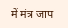में मंत्र जाप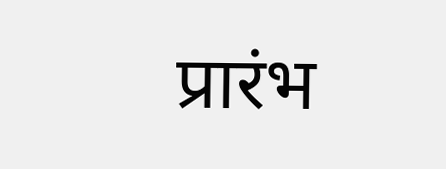प्रारंभ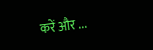करें और ...